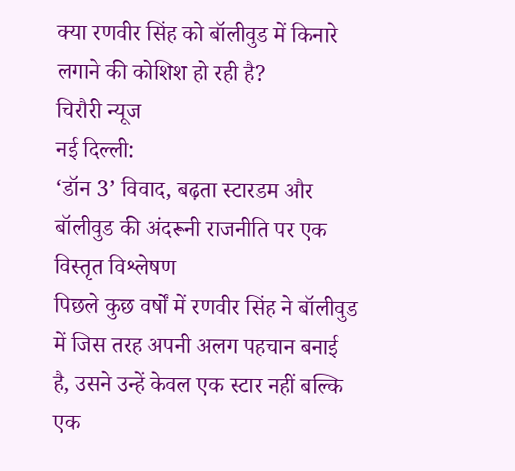क्या रणवीर सिंह को बॉलीवुड में किनारे लगाने की कोशिश हो रही है?
चिरौरी न्यूज
नई दिल्ली:
‘डॉन 3’ विवाद, बढ़ता स्टारडम और बॉलीवुड की अंदरूनी राजनीति पर एक विस्तृत विश्लेषण
पिछले कुछ वर्षों में रणवीर सिंह ने बॉलीवुड में जिस तरह अपनी अलग पहचान बनाई है, उसने उन्हें केवल एक स्टार नहीं बल्कि एक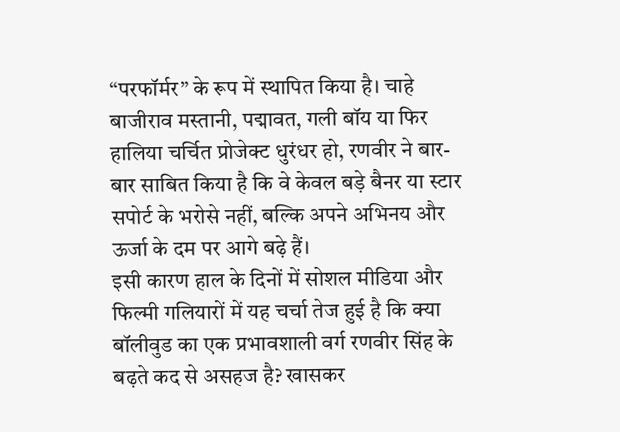“परफॉर्मर” के रूप में स्थापित किया है। चाहे बाजीराव मस्तानी, पद्मावत, गली बॉय या फिर हालिया चर्चित प्रोजेक्ट धुरंधर हो, रणवीर ने बार-बार साबित किया है कि वे केवल बड़े बैनर या स्टार सपोर्ट के भरोसे नहीं, बल्कि अपने अभिनय और ऊर्जा के दम पर आगे बढ़े हैं।
इसी कारण हाल के दिनों में सोशल मीडिया और फिल्मी गलियारों में यह चर्चा तेज हुई है कि क्या बॉलीवुड का एक प्रभावशाली वर्ग रणवीर सिंह के बढ़ते कद से असहज है? खासकर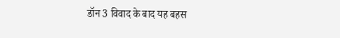डॉन 3 विवाद के बाद यह बहस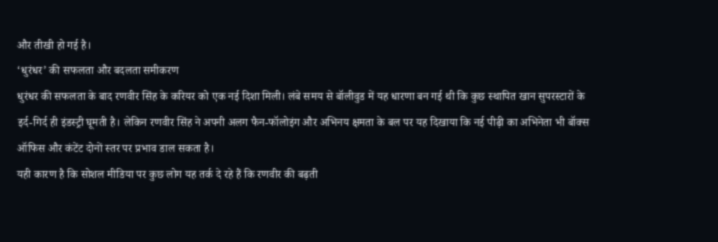और तीखी हो गई है।
‘धुरंधर’ की सफलता और बदलता समीकरण
धुरंधर की सफलता के बाद रणवीर सिंह के करियर को एक नई दिशा मिली। लंबे समय से बॉलीवुड में यह धारणा बन गई थी कि कुछ स्थापित खान सुपरस्टारों के इर्द-गिर्द ही इंडस्ट्री घूमती है। लेकिन रणवीर सिंह ने अपनी अलग फैन-फॉलोइंग और अभिनय क्षमता के बल पर यह दिखाया कि नई पीढ़ी का अभिनेता भी बॉक्स ऑफिस और कंटेंट दोनों स्तर पर प्रभाव डाल सकता है।
यही कारण है कि सोशल मीडिया पर कुछ लोग यह तर्क दे रहे हैं कि रणवीर की बढ़ती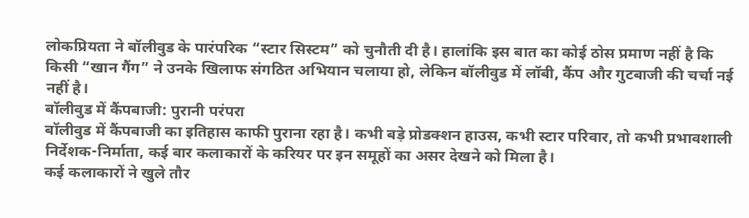लोकप्रियता ने बॉलीवुड के पारंपरिक “स्टार सिस्टम” को चुनौती दी है। हालांकि इस बात का कोई ठोस प्रमाण नहीं है कि किसी “खान गैंग” ने उनके खिलाफ संगठित अभियान चलाया हो, लेकिन बॉलीवुड में लॉबी, कैंप और गुटबाजी की चर्चा नई नहीं है।
बॉलीवुड में कैंपबाजी: पुरानी परंपरा
बॉलीवुड में कैंपबाजी का इतिहास काफी पुराना रहा है। कभी बड़े प्रोडक्शन हाउस, कभी स्टार परिवार, तो कभी प्रभावशाली निर्देशक-निर्माता, कई बार कलाकारों के करियर पर इन समूहों का असर देखने को मिला है।
कई कलाकारों ने खुले तौर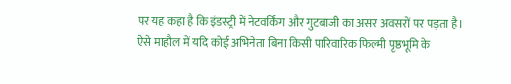पर यह कहा है कि इंडस्ट्री में नेटवर्किंग और गुटबाजी का असर अवसरों पर पड़ता है। ऐसे माहौल में यदि कोई अभिनेता बिना किसी पारिवारिक फिल्मी पृष्ठभूमि के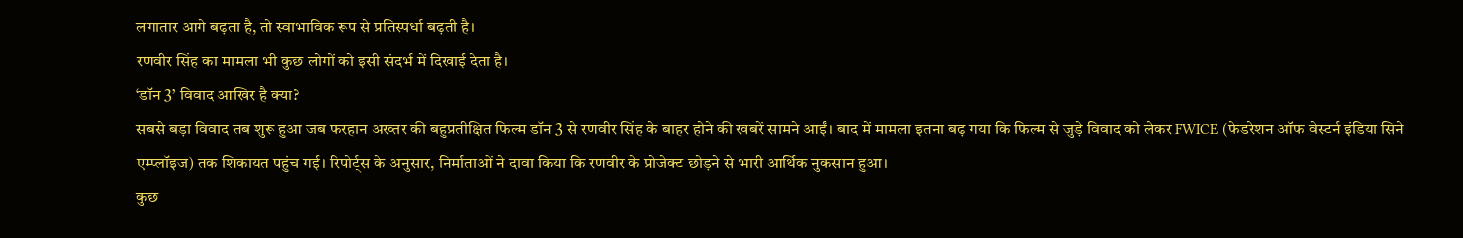लगातार आगे बढ़ता है, तो स्वाभाविक रूप से प्रतिस्पर्धा बढ़ती है।
रणवीर सिंह का मामला भी कुछ लोगों को इसी संदर्भ में दिखाई देता है।
‘डॉन 3’ विवाद आखिर है क्या?
सबसे बड़ा विवाद तब शुरू हुआ जब फरहान अख्तर की बहुप्रतीक्षित फिल्म डॉन 3 से रणवीर सिंह के बाहर होने की खबरें सामने आईं। बाद में मामला इतना बढ़ गया कि फिल्म से जुड़े विवाद को लेकर FWICE (फेडरेशन ऑफ वेस्टर्न इंडिया सिने एम्प्लॉइज) तक शिकायत पहुंच गई। रिपोर्ट्स के अनुसार, निर्माताओं ने दावा किया कि रणवीर के प्रोजेक्ट छोड़ने से भारी आर्थिक नुकसान हुआ।
कुछ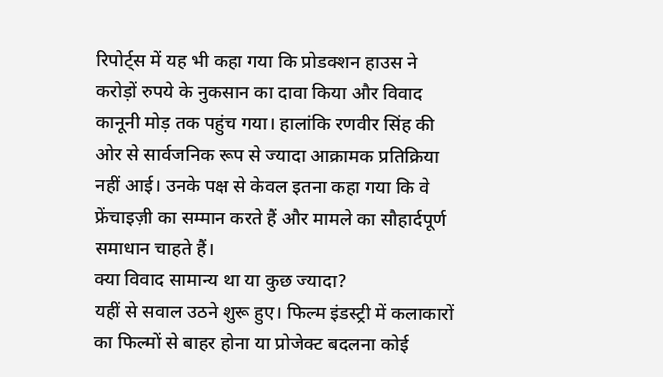रिपोर्ट्स में यह भी कहा गया कि प्रोडक्शन हाउस ने करोड़ों रुपये के नुकसान का दावा किया और विवाद कानूनी मोड़ तक पहुंच गया। हालांकि रणवीर सिंह की ओर से सार्वजनिक रूप से ज्यादा आक्रामक प्रतिक्रिया नहीं आई। उनके पक्ष से केवल इतना कहा गया कि वे फ्रेंचाइज़ी का सम्मान करते हैं और मामले का सौहार्दपूर्ण समाधान चाहते हैं।
क्या विवाद सामान्य था या कुछ ज्यादा?
यहीं से सवाल उठने शुरू हुए। फिल्म इंडस्ट्री में कलाकारों का फिल्मों से बाहर होना या प्रोजेक्ट बदलना कोई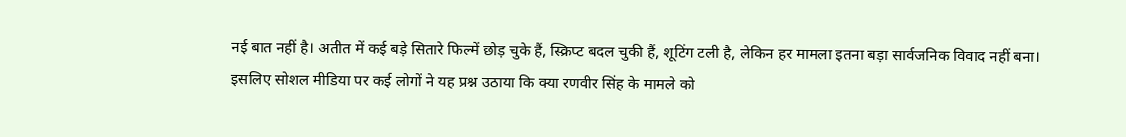नई बात नहीं है। अतीत में कई बड़े सितारे फिल्में छोड़ चुके हैं, स्क्रिप्ट बदल चुकी हैं, शूटिंग टली है, लेकिन हर मामला इतना बड़ा सार्वजनिक विवाद नहीं बना।
इसलिए सोशल मीडिया पर कई लोगों ने यह प्रश्न उठाया कि क्या रणवीर सिंह के मामले को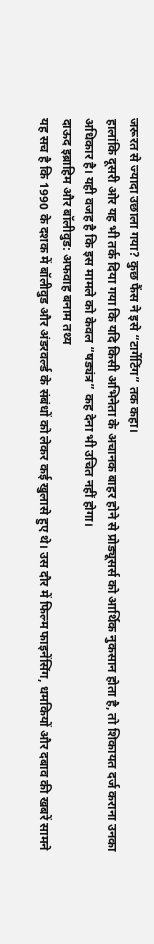जरूरत से ज्यादा उछाला गया? कुछ फैंस ने इसे “टार्गेटिंग” तक कहा।
हालांकि दूसरी ओर यह भी तर्क दिया गया कि यदि किसी अभिनेता के अचानक बाहर होने से प्रोड्यूसर्स को आर्थिक नुकसान होता है, तो शिकायत दर्ज कराना उनका अधिकार है। यही वजह है कि इस मामले को केवल “षड्यंत्र” कह देना भी उचित नहीं होगा।
दाऊद इब्राहिम और बॉलीवुड: अफवाह बनाम तथ्य
यह सच है कि 1990 के दशक में बॉलीवुड और अंडरवर्ल्ड के संबंधों को लेकर कई खुलासे हुए थे। उस दौर में फिल्म फाइनेंसिंग, धमकियों और दबाव की खबरें सामने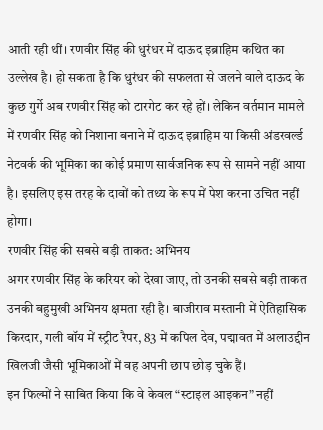आती रही थीं। रणवीर सिंह की धुरंधर में दाऊद इब्राहिम कथित का उल्लेख है। हो सकता है कि धुरंधर की सफलता से जलने वाले दाऊद के कुछ गुर्गे अब रणवीर सिंह को टारगेट कर रहे हों। लेकिन वर्तमान मामले में रणवीर सिंह को निशाना बनाने में दाऊद इब्राहिम या किसी अंडरवर्ल्ड नेटवर्क की भूमिका का कोई प्रमाण सार्वजनिक रूप से सामने नहीं आया है। इसलिए इस तरह के दावों को तथ्य के रूप में पेश करना उचित नहीं होगा।
रणवीर सिंह की सबसे बड़ी ताकत: अभिनय
अगर रणवीर सिंह के करियर को देखा जाए, तो उनकी सबसे बड़ी ताकत उनकी बहुमुखी अभिनय क्षमता रही है। बाजीराव मस्तानी में ऐतिहासिक किरदार, गली बॉय में स्ट्रीट रैपर, 83 में कपिल देव, पद्मावत में अलाउद्दीन खिलजी जैसी भूमिकाओं में वह अपनी छाप छोड़ चुके हैं।
इन फिल्मों ने साबित किया कि वे केवल “स्टाइल आइकन” नहीं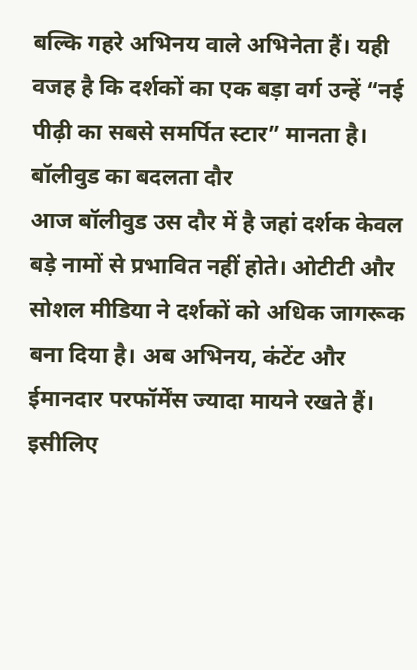बल्कि गहरे अभिनय वाले अभिनेता हैं। यही वजह है कि दर्शकों का एक बड़ा वर्ग उन्हें “नई पीढ़ी का सबसे समर्पित स्टार” मानता है।
बॉलीवुड का बदलता दौर
आज बॉलीवुड उस दौर में है जहां दर्शक केवल बड़े नामों से प्रभावित नहीं होते। ओटीटी और सोशल मीडिया ने दर्शकों को अधिक जागरूक बना दिया है। अब अभिनय, कंटेंट और ईमानदार परफॉर्मेंस ज्यादा मायने रखते हैं।
इसीलिए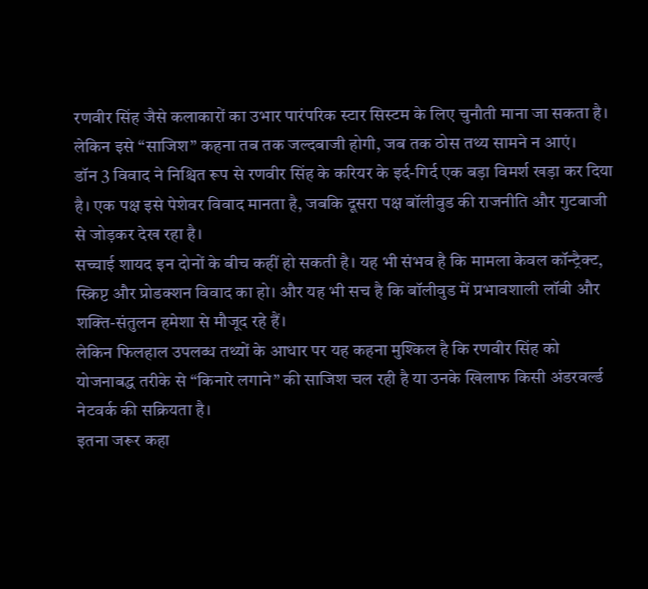रणवीर सिंह जैसे कलाकारों का उभार पारंपरिक स्टार सिस्टम के लिए चुनौती माना जा सकता है। लेकिन इसे “साजिश” कहना तब तक जल्दबाजी होगी, जब तक ठोस तथ्य सामने न आएं।
डॉन 3 विवाद ने निश्चित रूप से रणवीर सिंह के करियर के इर्द-गिर्द एक बड़ा विमर्श खड़ा कर दिया है। एक पक्ष इसे पेशेवर विवाद मानता है, जबकि दूसरा पक्ष बॉलीवुड की राजनीति और गुटबाजी से जोड़कर देख रहा है।
सच्चाई शायद इन दोनों के बीच कहीं हो सकती है। यह भी संभव है कि मामला केवल कॉन्ट्रैक्ट, स्क्रिप्ट और प्रोडक्शन विवाद का हो। और यह भी सच है कि बॉलीवुड में प्रभावशाली लॉबी और शक्ति-संतुलन हमेशा से मौजूद रहे हैं।
लेकिन फिलहाल उपलब्ध तथ्यों के आधार पर यह कहना मुश्किल है कि रणवीर सिंह को योजनाबद्ध तरीके से “किनारे लगाने” की साजिश चल रही है या उनके खिलाफ किसी अंडरवर्ल्ड नेटवर्क की सक्रियता है।
इतना जरूर कहा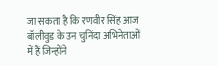जा सकता है कि रणवीर सिंह आज बॉलीवुड के उन चुनिंदा अभिनेताओं में हैं जिन्होंने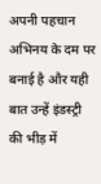अपनी पहचान अभिनय के दम पर बनाई है और यही बात उन्हें इंडस्ट्री की भीड़ में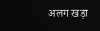अलग खड़ा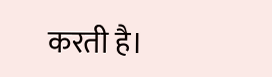करती है।